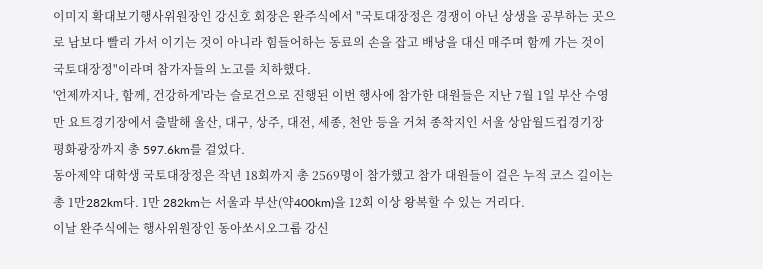이미지 확대보기행사위원장인 강신호 회장은 완주식에서 "국토대장정은 경쟁이 아닌 상생을 공부하는 곳으로 남보다 빨리 가서 이기는 것이 아니라 힘들어하는 동료의 손을 잡고 배낭을 대신 매주며 함께 가는 것이 국토대장정"이라며 참가자들의 노고를 치하했다.
'언제까지나, 함께, 건강하게'라는 슬로건으로 진행된 이번 행사에 참가한 대원들은 지난 7월 1일 부산 수영만 요트경기장에서 출발해 울산, 대구, 상주, 대전, 세종, 천안 등을 거쳐 종착지인 서울 상암월드컵경기장 평화광장까지 총 597.6km를 걸었다.
동아제약 대학생 국토대장정은 작년 18회까지 총 2569명이 참가했고 참가 대원들이 걸은 누적 코스 길이는 총 1만282km다. 1만 282km는 서울과 부산(약400km)을 12회 이상 왕복할 수 있는 거리다.
이날 완주식에는 행사위원장인 동아쏘시오그룹 강신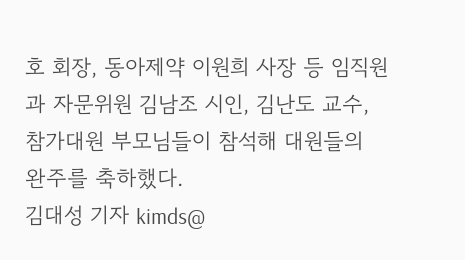호 회장, 동아제약 이원희 사장 등 임직원과 자문위원 김남조 시인, 김난도 교수, 참가대원 부모님들이 참석해 대원들의 완주를 축하했다.
김대성 기자 kimds@